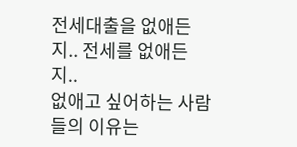전세대출을 없애든지.. 전세를 없애든지..
없애고 싶어하는 사람들의 이유는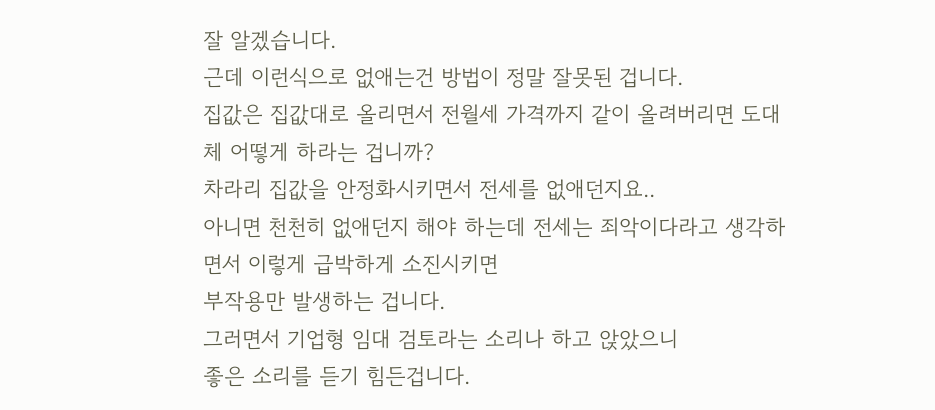잘 알겠습니다.
근데 이런식으로 없애는건 방법이 정말 잘못된 겁니다.
집값은 집값대로 올리면서 전월세 가격까지 같이 올려버리면 도대체 어떻게 하라는 겁니까?
차라리 집값을 안정화시키면서 전세를 없애던지요..
아니면 천천히 없애던지 해야 하는데 전세는 죄악이다라고 생각하면서 이렇게 급박하게 소진시키면
부작용만 발생하는 겁니다.
그러면서 기업형 임대 검토라는 소리나 하고 앉았으니
좋은 소리를 듣기 힘든겁니다.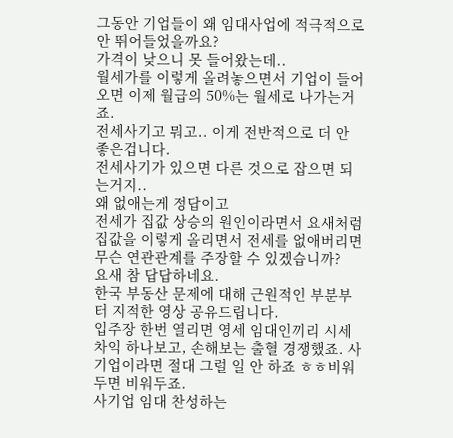그동안 기업들이 왜 임대사업에 적극적으로 안 뛰어들었을까요?
가격이 낮으니 못 들어왔는데..
월세가를 이렇게 올려놓으면서 기업이 들어오면 이제 월급의 50%는 월세로 나가는거죠.
전세사기고 뭐고.. 이게 전반적으로 더 안 좋은겁니다.
전세사기가 있으면 다른 것으로 잡으면 되는거지..
왜 없애는게 정답이고
전세가 집값 상승의 원인이라면서 요새처럼 집값을 이렇게 올리면서 전세를 없애버리면
무슨 연관관계를 주장할 수 있겠습니까?
요새 참 답답하네요.
한국 부동산 문제에 대해 근원적인 부분부터 지적한 영상 공유드립니다.
입주장 한번 열리면 영세 임대인끼리 시세차익 하나보고, 손해보는 출혈 경쟁했죠. 사기업이라면 절대 그럴 일 안 하죠 ㅎㅎ비워두면 비워두죠.
사기업 임대 찬성하는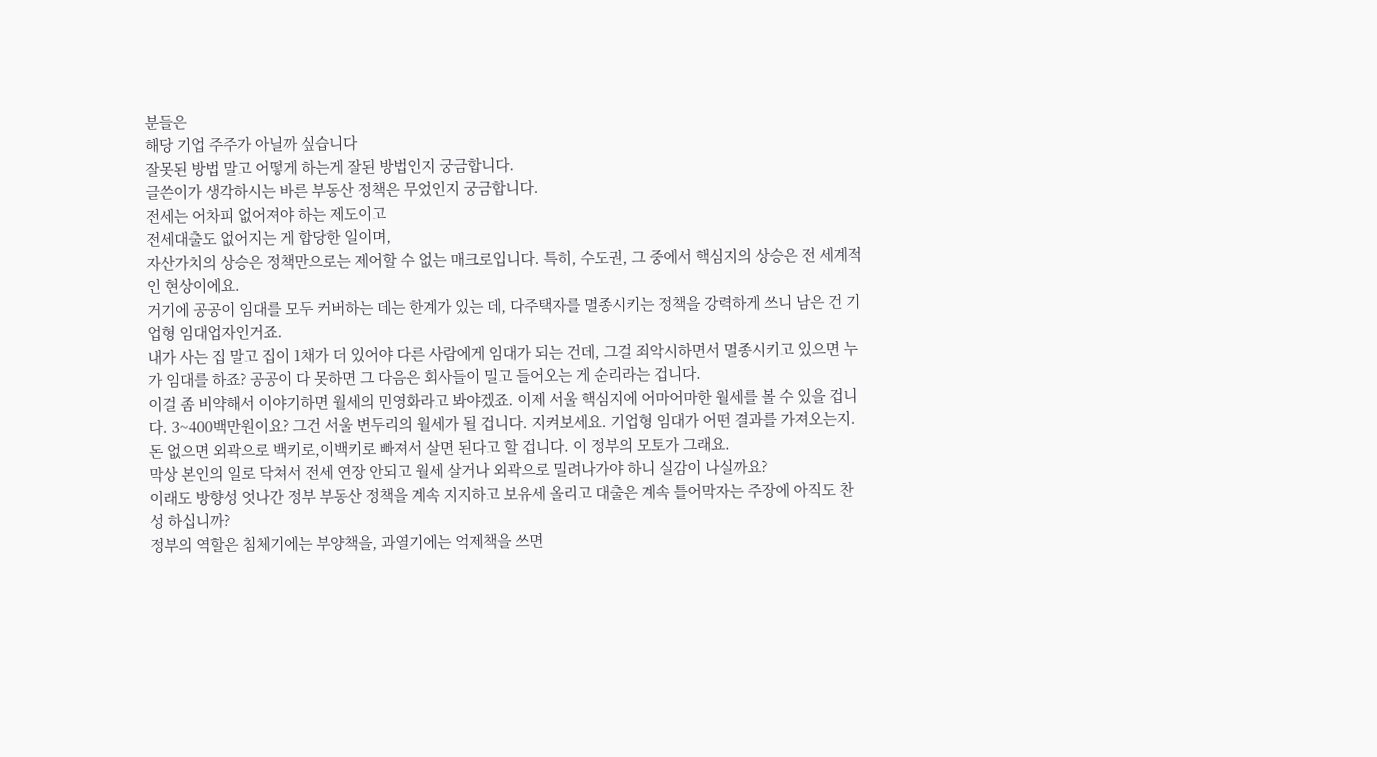분들은
해당 기업 주주가 아닐까 싶습니다
잘못된 방법 말고 어떻게 하는게 잘된 방법인지 궁금합니다.
글쓴이가 생각하시는 바른 부동산 정책은 무었인지 궁금합니다.
전세는 어차피 없어져야 하는 제도이고
전세대출도 없어지는 게 합당한 일이며,
자산가치의 상승은 정책만으로는 제어할 수 없는 매크로입니다. 특히, 수도권, 그 중에서 핵심지의 상승은 전 세계적인 현상이에요.
거기에 공공이 임대를 모두 커버하는 데는 한계가 있는 데, 다주택자를 멸종시키는 정책을 강력하게 쓰니 남은 건 기업형 임대업자인거죠.
내가 사는 집 말고 집이 1채가 더 있어야 다른 사람에게 임대가 되는 건데, 그걸 죄악시하면서 멸종시키고 있으면 누가 임대를 하죠? 공공이 다 못하면 그 다음은 회사들이 밀고 들어오는 게 순리라는 겁니다.
이걸 좀 비약해서 이야기하면 월세의 민영화라고 봐야겠죠. 이제 서울 핵심지에 어마어마한 월세를 볼 수 있을 겁니다. 3~400백만원이요? 그건 서울 변두리의 월세가 될 겁니다. 지켜보세요. 기업형 임대가 어떤 결과를 가져오는지.
돈 없으면 외곽으로 백키로,이백키로 빠져서 살면 된다고 할 겁니다. 이 정부의 모토가 그래요.
막상 본인의 일로 닥쳐서 전세 연장 안되고 월세 살거나 외곽으로 밀려나가야 하니 실감이 나실까요?
이래도 방향성 엇나간 정부 부동산 정책을 계속 지지하고 보유세 올리고 대출은 계속 틀어막자는 주장에 아직도 찬성 하십니까?
정부의 역할은 침체기에는 부양책을, 과열기에는 억제책을 쓰면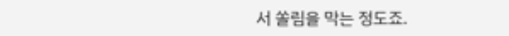서 쏠림을 막는 정도죠.